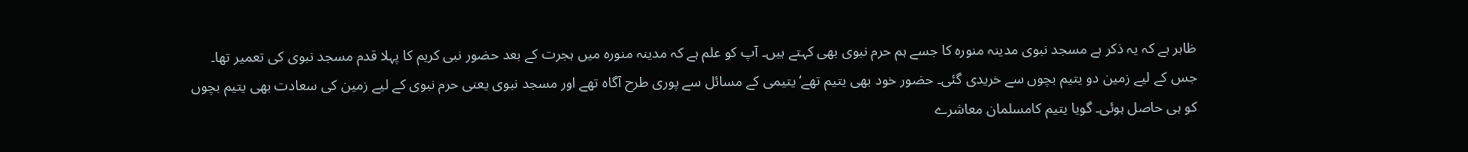ظاہر ہے کہ یہ ذکر ہے مسجد نبوی مدینہ منورہ کا جسے ہم حرم نبوی بھی کہتے ہیں۔ آپ کو علم ہے کہ مدینہ منورہ میں ہجرت کے بعد حضور نبی کریم کا پہلا قدم مسجد نبوی کی تعمیر تھا۔ جس کے لیے زمین دو یتیم بچوں سے خریدی گئی۔ حضور خود بھی یتیم تھے‘ یتیمی کے مسائل سے پوری طرح آگاہ تھے اور مسجد نبوی یعنی حرم نبوی کے لیے زمین کی سعادت بھی یتیم بچوں کو ہی حاصل ہوئی۔ گویا یتیم کامسلمان معاشرے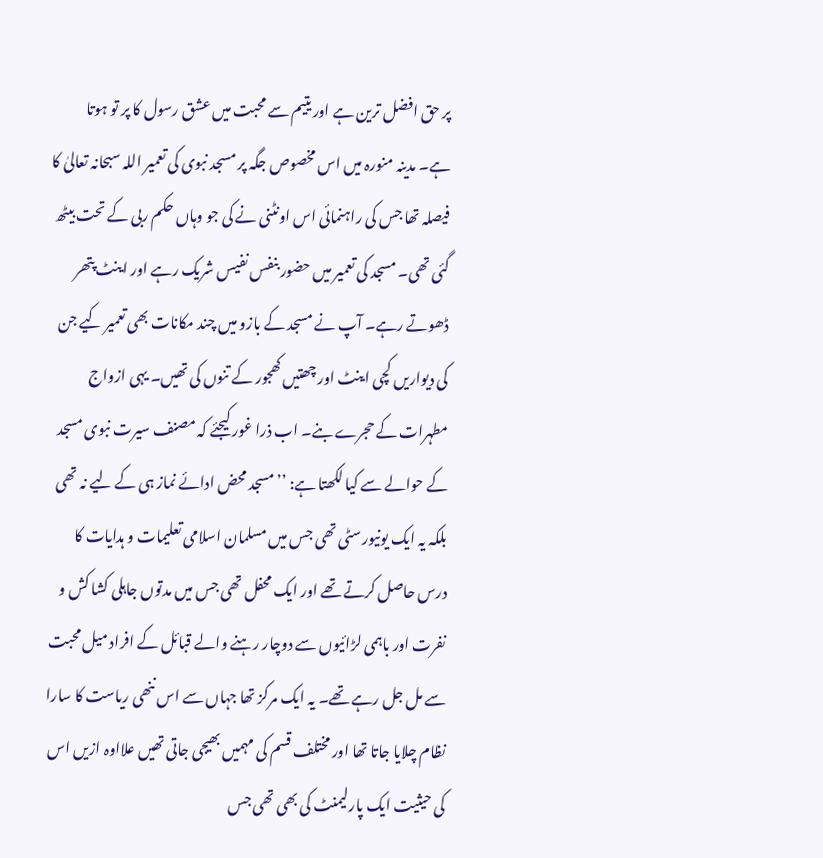پر حق افضل ترین ہے اور یتیم سے محبت میں عشق رسول کا پر تو ہوتا ہے۔ مدینہ منورہ میں اس مخصوص جگہ پر مسجد نبوی کی تعمیر اللہ سبحانہ تعالیٰ کا فیصلہ تھا جس کی راہنمائی اس اونٹنی نے کی جو وہاں حکم ربی کے تحت بیٹھ گئی تھی۔ مسجد کی تعمیر میں حضور بنفس نفیس شریک رہے اور اینٹ پتھر ڈھوتے رہے۔ آپ نے مسجد کے بازو میں چند مکانات بھی تعمیر کیے جن کی دیواریں کچی اینٹ اور چھتیں کھجور کے تنوں کی تھیں۔ یہی ازواج مطہرات کے حجرے بنے۔ اب ذرا غور کیجئے کہ مصنف سیرت نبوی مسجد کے حوالے سے کیا لکھتا ہے: ’’مسجد محض ادائے نماز ہی کے لیے نہ تھی بلکہ یہ ایک یونیورسٹی تھی جس میں مسلمان اسلامی تعلیمات و ہدایات کا درس حاصل کرتے تھے اور ایک محفل تھی جس میں مدتوں جاہلی کشا کش و نفرت اور باہمی لڑائیوں سے دوچار رہنے والے قبائل کے افراد میل محبت سے مل جل رہے تھے۔ یہ ایک مرکز تھا جہاں سے اس ننھی ریاست کا سارا نظام چلایا جاتا تھا اور مختلف قسم کی مہمیں بھیجی جاتی تھیں علااوہ ازیں اس کی حیثیت ایک پارلیمنٹ کی بھی تھی جس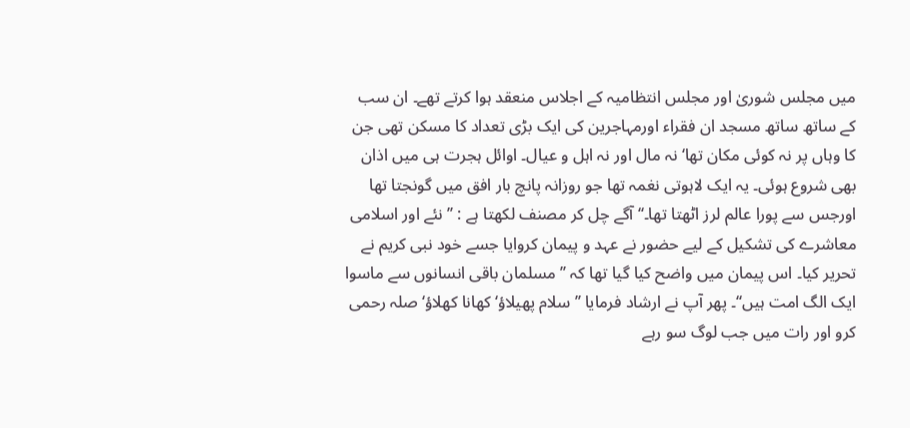میں مجلس شوریٰ اور مجلس انتظامیہ کے اجلاس منعقد ہوا کرتے تھے۔ ان سب کے ساتھ ساتھ مسجد ان فقراء اورمہاجرین کی ایک بڑی تعداد کا مسکن تھی جن کا وہاں پر نہ کوئی مکان تھا‘ نہ مال اور نہ اہل و عیال۔ اوائل ہجرت ہی میں اذان بھی شروع ہوئی۔ یہ ایک لاہوتی نغمہ تھا جو روزانہ پانچ بار افق میں گونجتا تھا اورجس سے پورا عالم لرز اٹھتا تھا۔‘‘ آگے چل کر مصنف لکھتا ہے : ’’نئے اور اسلامی معاشرے کی تشکیل کے لیے حضور نے عہد و پیمان کروایا جسے خود نبی کریم نے تحریر کیا۔ اس پیمان میں واضح کیا گیا تھا کہ ’’مسلمان باقی انسانوں سے ماسوا ایک الگ امت ہیں‘‘۔ پھر آپ نے ارشاد فرمایا ’’سلام پھیلاؤ‘ کھانا کھلاؤ‘ صلہ رحمی کرو اور رات میں جب لوگ سو رہے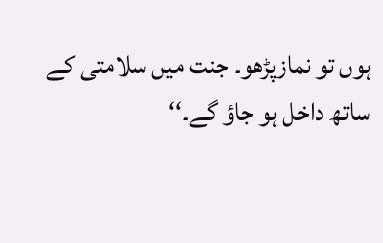ہوں تو نمازپڑھو۔ جنت میں سلامتی کے ساتھ داخل ہو جاؤ گے۔‘‘